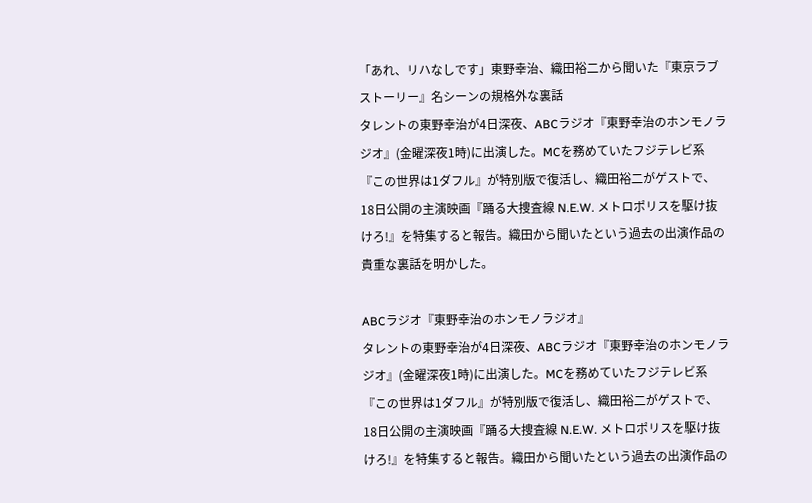「あれ、リハなしです」東野幸治、織田裕二から聞いた『東京ラブストーリー』名シーンの規格外な裏話
タレントの東野幸治が4日深夜、ABCラジオ『東野幸治のホンモノラジオ』(金曜深夜1時)に出演した。MCを務めていたフジテレビ系『この世界は1ダフル』が特別版で復活し、織田裕二がゲストで、18日公開の主演映画『踊る大捜査線 N.E.W. メトロポリスを駆け抜けろ!』を特集すると報告。織田から聞いたという過去の出演作品の貴重な裏話を明かした。

ABCラジオ『東野幸治のホンモノラジオ』
タレントの東野幸治が4日深夜、ABCラジオ『東野幸治のホンモノラジオ』(金曜深夜1時)に出演した。MCを務めていたフジテレビ系『この世界は1ダフル』が特別版で復活し、織田裕二がゲストで、18日公開の主演映画『踊る大捜査線 N.E.W. メトロポリスを駆け抜けろ!』を特集すると報告。織田から聞いたという過去の出演作品の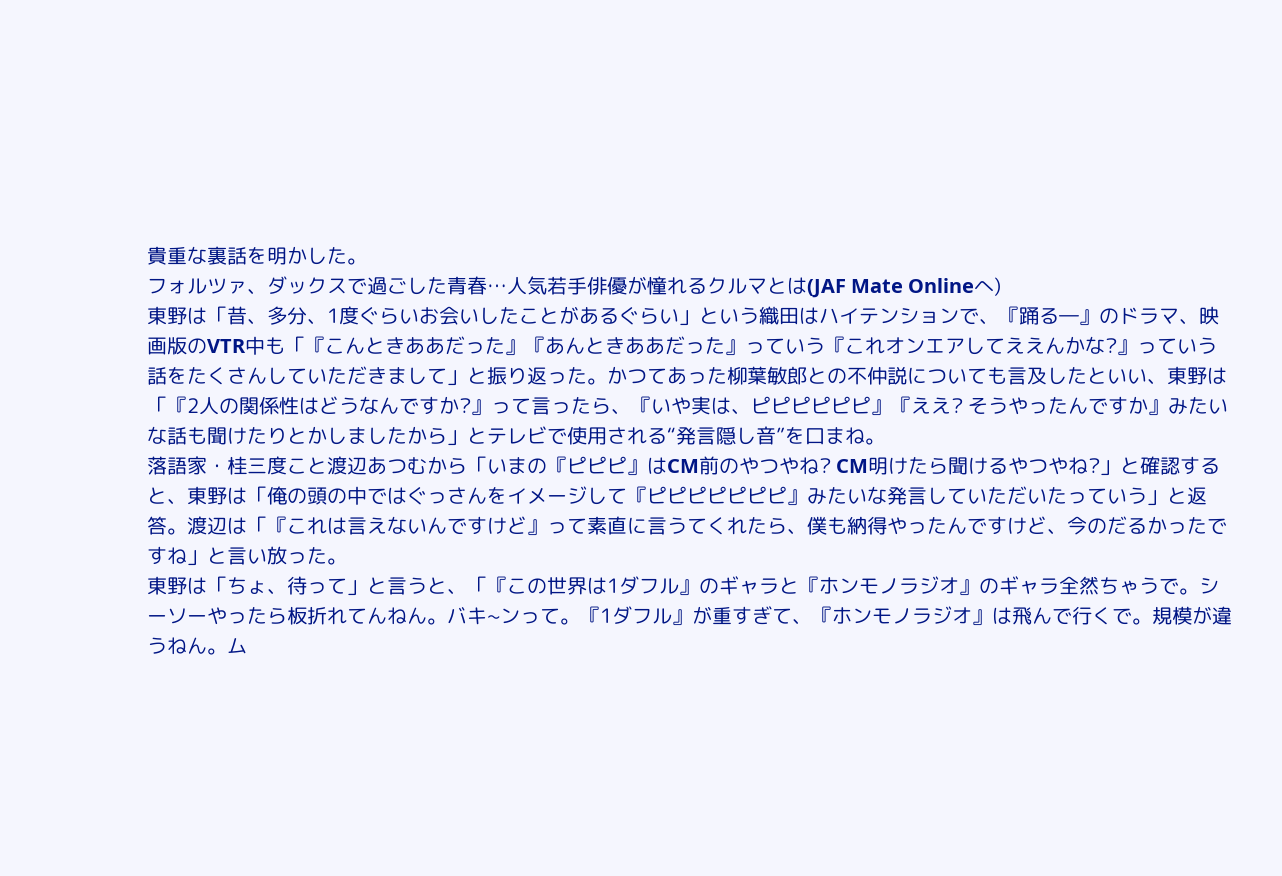貴重な裏話を明かした。
フォルツァ、ダックスで過ごした青春…人気若手俳優が憧れるクルマとは(JAF Mate Onlineへ)
東野は「昔、多分、1度ぐらいお会いしたことがあるぐらい」という織田はハイテンションで、『踊る―』のドラマ、映画版のVTR中も「『こんときああだった』『あんときああだった』っていう『これオンエアしてええんかな?』っていう話をたくさんしていただきまして」と振り返った。かつてあった柳葉敏郎との不仲説についても言及したといい、東野は「『2人の関係性はどうなんですか?』って言ったら、『いや実は、ピピピピピピ』『ええ? そうやったんですか』みたいな話も聞けたりとかしましたから」とテレビで使用される“発言隠し音”を口まね。
落語家・桂三度こと渡辺あつむから「いまの『ピピピ』はCM前のやつやね? CM明けたら聞けるやつやね?」と確認すると、東野は「俺の頭の中ではぐっさんをイメージして『ピピピピピピピ』みたいな発言していただいたっていう」と返答。渡辺は「『これは言えないんですけど』って素直に言うてくれたら、僕も納得やったんですけど、今のだるかったですね」と言い放った。
東野は「ちょ、待って」と言うと、「『この世界は1ダフル』のギャラと『ホンモノラジオ』のギャラ全然ちゃうで。シーソーやったら板折れてんねん。バキ~ンって。『1ダフル』が重すぎて、『ホンモノラジオ』は飛んで行くで。規模が違うねん。ム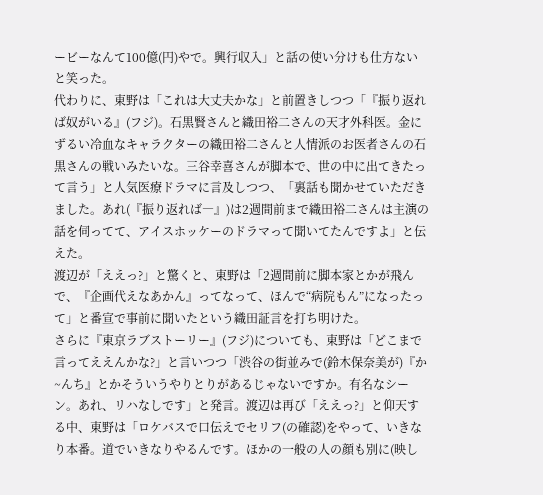ービーなんて100億(円)やで。興行収入」と話の使い分けも仕方ないと笑った。
代わりに、東野は「これは大丈夫かな」と前置きしつつ「『振り返れば奴がいる』(フジ)。石黒賢さんと織田裕二さんの天才外科医。金にずるい冷血なキャラクターの織田裕二さんと人情派のお医者さんの石黒さんの戦いみたいな。三谷幸喜さんが脚本で、世の中に出てきたって言う」と人気医療ドラマに言及しつつ、「裏話も聞かせていただきました。あれ(『振り返れば―』)は2週間前まで織田裕二さんは主演の話を伺ってて、アイスホッケーのドラマって聞いてたんですよ」と伝えた。
渡辺が「ええっ?」と驚くと、東野は「2週間前に脚本家とかが飛んで、『企画代えなあかん』ってなって、ほんで“病院もん”になったって」と番宣で事前に聞いたという織田証言を打ち明けた。
さらに『東京ラブストーリー』(フジ)についても、東野は「どこまで言ってええんかな?」と言いつつ「渋谷の街並みで(鈴木保奈美が)『か~んち』とかそういうやりとりがあるじゃないですか。有名なシーン。あれ、リハなしです」と発言。渡辺は再び「ええっ?」と仰天する中、東野は「ロケバスで口伝えでセリフ(の確認)をやって、いきなり本番。道でいきなりやるんです。ほかの一般の人の顔も別に(映し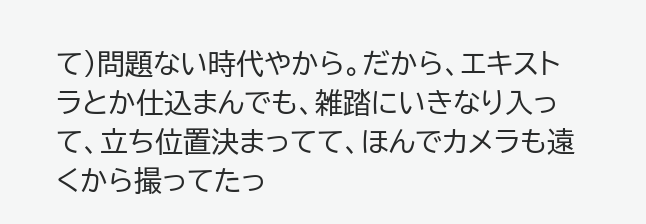て)問題ない時代やから。だから、エキストラとか仕込まんでも、雑踏にいきなり入って、立ち位置決まってて、ほんでカメラも遠くから撮ってたっ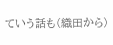ていう話も(織田から)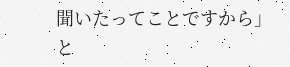聞いたってことですから」と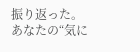振り返った。
あなたの“気に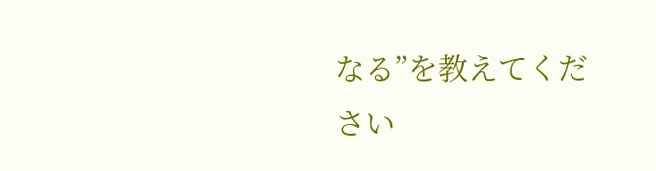なる”を教えてください